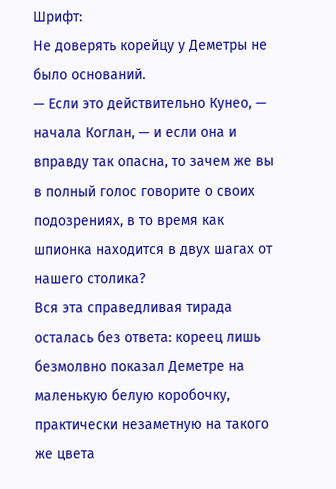Шрифт:
Не доверять корейцу у Деметры не было оснований.
— Если это действительно Кунео, — начала Коглан, — и если она и вправду так опасна, то зачем же вы в полный голос говорите о своих подозрениях, в то время как шпионка находится в двух шагах от нашего столика?
Вся эта справедливая тирада осталась без ответа: кореец лишь безмолвно показал Деметре на маленькую белую коробочку, практически незаметную на такого же цвета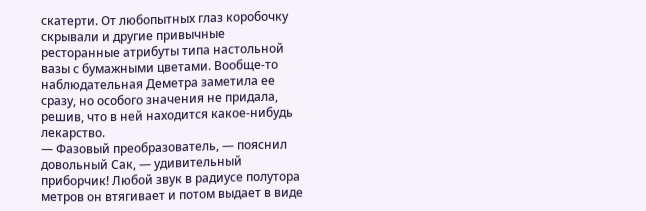скатерти. От любопытных глаз коробочку скрывали и другие привычные ресторанные атрибуты типа настольной вазы с бумажными цветами. Вообще-то наблюдательная Деметра заметила ее сразу, но особого значения не придала, решив, что в ней находится какое-нибудь лекарство.
— Фазовый преобразователь, — пояснил довольный Сак, — удивительный приборчик! Любой звук в радиусе полутора метров он втягивает и потом выдает в виде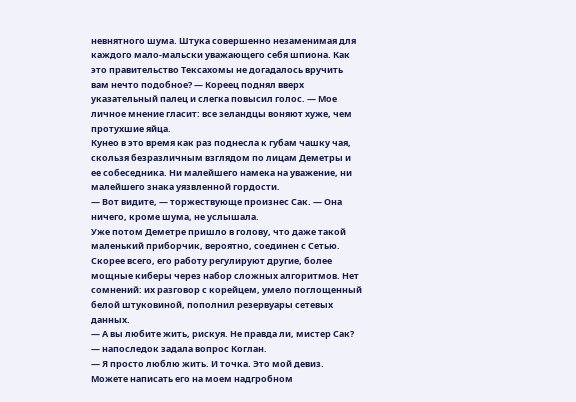невнятного шума. Штука совершенно незаменимая для каждого мало-мальски уважающего себя шпиона. Как это правительство Тексахомы не догадалось вручить вам нечто подобное? — Кореец поднял вверх указательный палец и слегка повысил голос. — Мое личное мнение гласит: все зеландцы воняют хуже, чем протухшие яйца.
Кунео в это время как раз поднесла к губам чашку чая, скользя безразличным взглядом по лицам Деметры и ее собеседника. Ни малейшего намека на уважение, ни малейшего знака уязвленной гордости.
— Вот видите, — торжествующе произнес Сак. — Она ничего, кроме шума, не услышала.
Уже потом Деметре пришло в голову, что даже такой маленький приборчик, вероятно, соединен с Сетью. Скорее всего, его работу регулируют другие, более мощные киберы через набор сложных алгоритмов. Нет сомнений: их разговор с корейцем, умело поглощенный белой штуковиной, пополнил резервуары сетевых данных.
— А вы любите жить, рискуя. Не правда ли, мистер Сак? — напоследок задала вопрос Коглан.
— Я просто люблю жить. И точка. Это мой девиз. Можете написать его на моем надгробном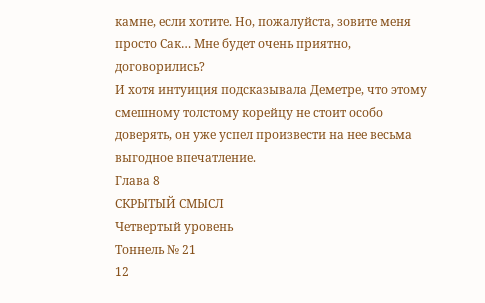камне, если хотите. Но, пожалуйста, зовите меня просто Сак… Мне будет очень приятно, договорились?
И хотя интуиция подсказывала Деметре, что этому смешному толстому корейцу не стоит особо доверять, он уже успел произвести на нее весьма выгодное впечатление.
Глава 8
СКРЫТЫЙ СМЫСЛ
Четвертый уровень
Тоннель № 21
12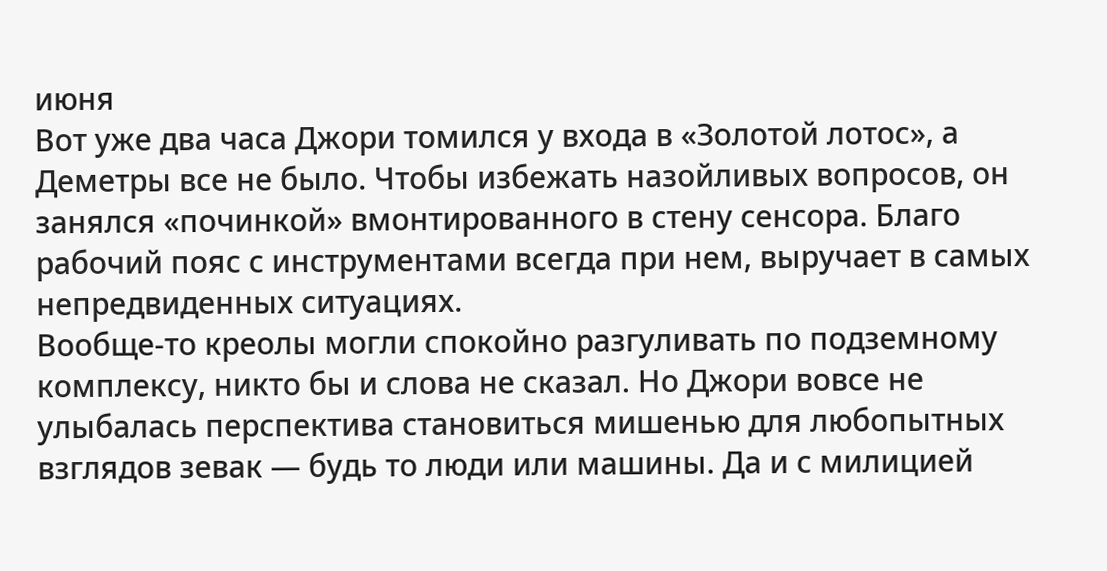июня
Вот уже два часа Джори томился у входа в «Золотой лотос», а Деметры все не было. Чтобы избежать назойливых вопросов, он занялся «починкой» вмонтированного в стену сенсора. Благо рабочий пояс с инструментами всегда при нем, выручает в самых непредвиденных ситуациях.
Вообще-то креолы могли спокойно разгуливать по подземному комплексу, никто бы и слова не сказал. Но Джори вовсе не улыбалась перспектива становиться мишенью для любопытных взглядов зевак — будь то люди или машины. Да и с милицией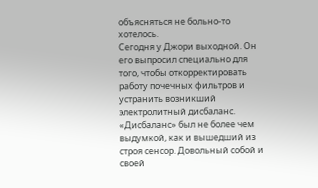объясняться не больно-то хотелось.
Сегодня у Джори выходной. Он его выпросил специально для того, чтобы откорректировать работу почечных фильтров и устранить возникший электролитный дисбаланс. «Дисбаланс» был не более чем выдумкой, как и вышедший из строя сенсор. Довольный собой и своей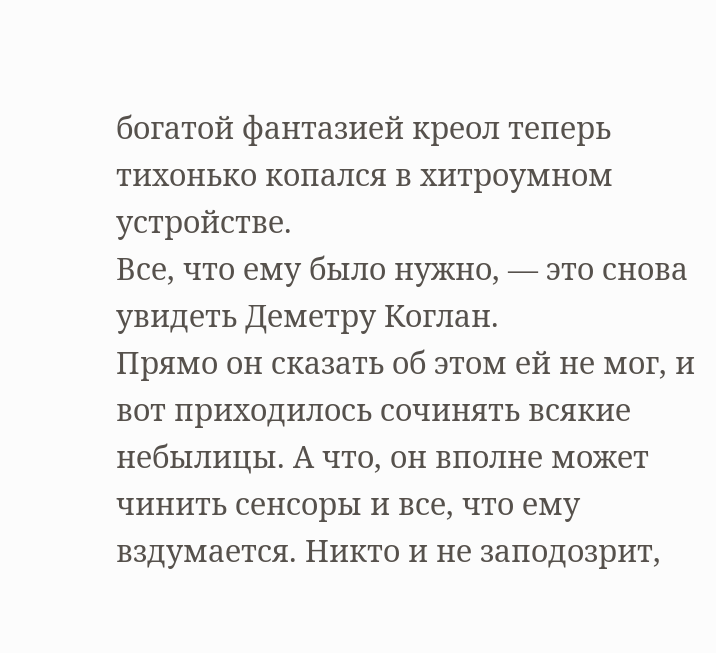богатой фантазией креол теперь тихонько копался в хитроумном устройстве.
Все, что ему было нужно, — это снова увидеть Деметру Коглан.
Прямо он сказать об этом ей не мог, и вот приходилось сочинять всякие небылицы. А что, он вполне может чинить сенсоры и все, что ему вздумается. Никто и не заподозрит,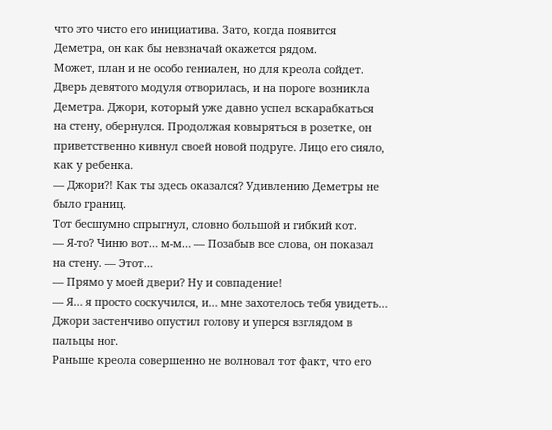что это чисто его инициатива. Зато, когда появится Деметра, он как бы невзначай окажется рядом.
Может, план и не особо гениален, но для креола сойдет.
Дверь девятого модуля отворилась, и на пороге возникла Деметра. Джори, который уже давно успел вскарабкаться на стену, обернулся. Продолжая ковыряться в розетке, он приветственно кивнул своей новой подруге. Лицо его сияло, как у ребенка.
— Джори?! Как ты здесь оказался? Удивлению Деметры не было границ.
Тот бесшумно спрыгнул, словно большой и гибкий кот.
— Я-то? Чиню вот… м-м… — Позабыв все слова, он показал на стену. — Этот…
— Прямо у моей двери? Ну и совпадение!
— Я… я просто соскучился, и… мне захотелось тебя увидеть…
Джори застенчиво опустил голову и уперся взглядом в пальцы ног.
Раньше креола совершенно не волновал тот факт, что его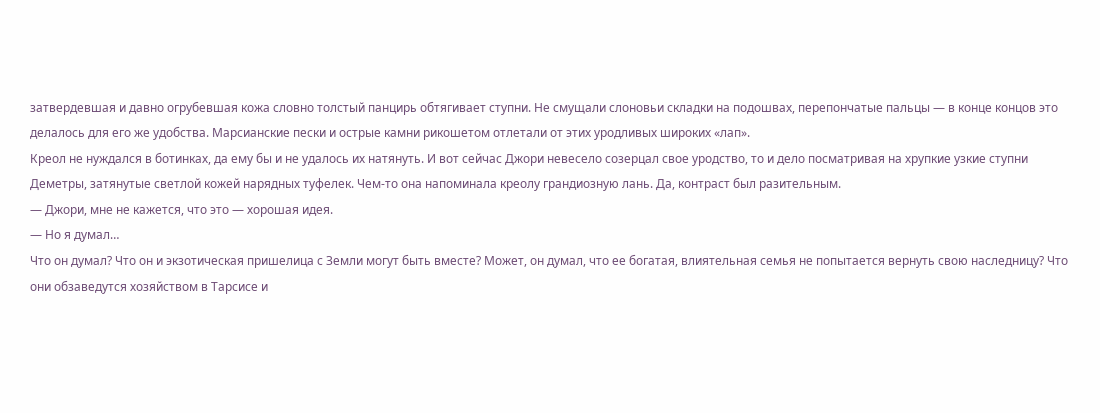затвердевшая и давно огрубевшая кожа словно толстый панцирь обтягивает ступни. Не смущали слоновьи складки на подошвах, перепончатые пальцы — в конце концов это делалось для его же удобства. Марсианские пески и острые камни рикошетом отлетали от этих уродливых широких «лап».
Креол не нуждался в ботинках, да ему бы и не удалось их натянуть. И вот сейчас Джори невесело созерцал свое уродство, то и дело посматривая на хрупкие узкие ступни Деметры, затянутые светлой кожей нарядных туфелек. Чем-то она напоминала креолу грандиозную лань. Да, контраст был разительным.
— Джори, мне не кажется, что это — хорошая идея.
— Но я думал…
Что он думал? Что он и экзотическая пришелица с Земли могут быть вместе? Может, он думал, что ее богатая, влиятельная семья не попытается вернуть свою наследницу? Что они обзаведутся хозяйством в Тарсисе и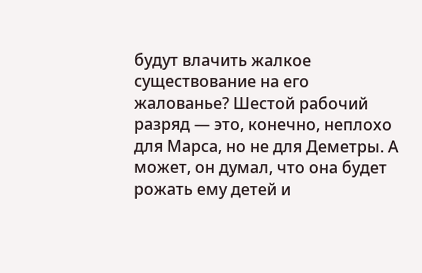будут влачить жалкое существование на его жалованье? Шестой рабочий разряд — это, конечно, неплохо для Марса, но не для Деметры. А может, он думал, что она будет рожать ему детей и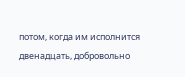потом, когда им исполнится двенадцать, добровольно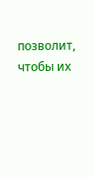позволит, чтобы их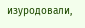изуродовали,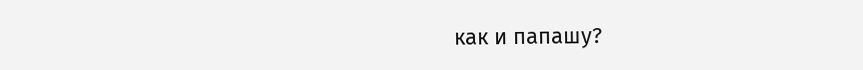как и папашу?